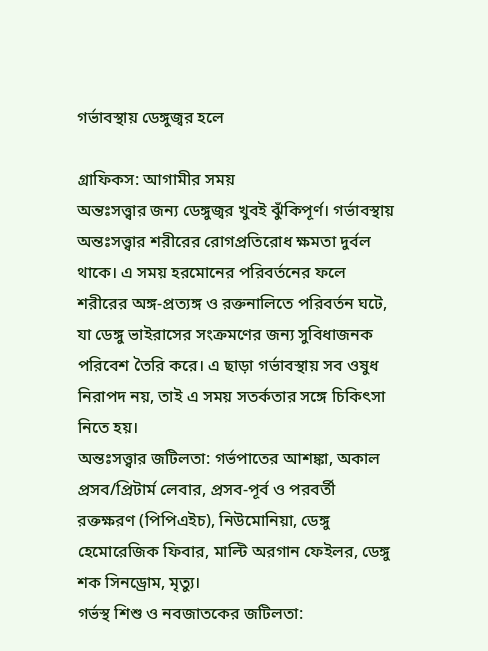গর্ভাবস্থায় ডেঙ্গুজ্বর হলে

গ্রাফিকস: আগামীর সময়
অন্তঃসত্ত্বার জন্য ডেঙ্গুজ্বর খুবই ঝুঁকিপূর্ণ। গর্ভাবস্থায় অন্তঃসত্ত্বার শরীরের রোগপ্রতিরোধ ক্ষমতা দুর্বল থাকে। এ সময় হরমোনের পরিবর্তনের ফলে শরীরের অঙ্গ-প্রত্যঙ্গ ও রক্তনালিতে পরিবর্তন ঘটে, যা ডেঙ্গু ভাইরাসের সংক্রমণের জন্য সুবিধাজনক পরিবেশ তৈরি করে। এ ছাড়া গর্ভাবস্থায় সব ওষুধ নিরাপদ নয়, তাই এ সময় সতর্কতার সঙ্গে চিকিৎসা নিতে হয়।
অন্তঃসত্ত্বার জটিলতা: গর্ভপাতের আশঙ্কা, অকাল প্রসব/প্রিটার্ম লেবার, প্রসব-পূর্ব ও পরবর্তী রক্তক্ষরণ (পিপিএইচ), নিউমোনিয়া, ডেঙ্গু হেমোরেজিক ফিবার, মাল্টি অরগান ফেইলর, ডেঙ্গু শক সিনড্রোম, মৃত্যু।
গর্ভস্থ শিশু ও নবজাতকের জটিলতা: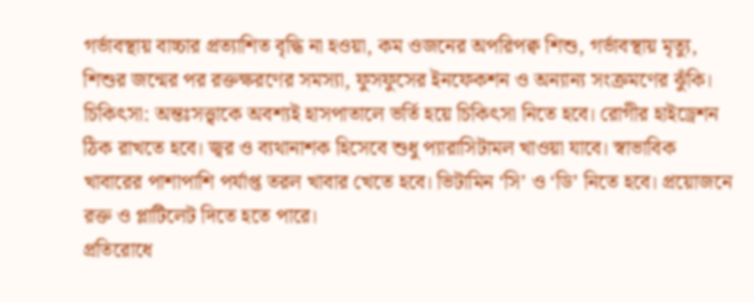গর্ভাবস্থায় বাচ্চার প্রত্যাশিত বৃদ্ধি না হওয়া, কম ওজনের অপরিপক্ব শিশু, গর্ভাবস্থায় মৃত্যু, শিশুর জন্মের পর রক্তক্ষরণের সমস্যা, ফুসফুসের ইনফেকশন ও অন্যান্য সংক্রমণের ঝুঁকি।
চিকিৎসা: অন্তঃসত্ত্বাকে অবশ্যই হাসপাতালে ভর্তি হয়ে চিকিৎসা নিতে হবে। রোগীর হাইড্রেশন ঠিক রাখতে হবে। জ্বর ও ব্যথানাশক হিসেবে শুধু প্যারাসিটামল খাওয়া যাবে। স্বাভাবিক খাবারের পাশাপাশি পর্যাপ্ত তরল খাবার খেতে হবে। ভিটামিন ‘সি’ ও ‘ডি’ নিতে হবে। প্রয়োজনে রক্ত ও প্লাটিলেট দিতে হতে পারে।
প্রতিরোধে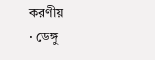করণীয়
· ডেঙ্গু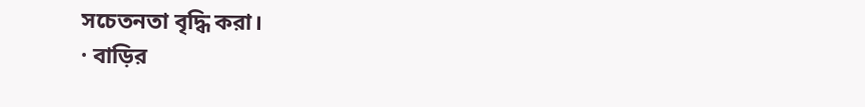সচেতনতা বৃদ্ধি করা।
· বাড়ির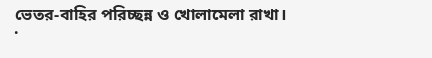ভেতর-বাহির পরিচ্ছন্ন ও খোলামেলা রাখা।
·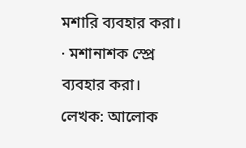মশারি ব্যবহার করা।
· মশানাশক স্প্রে ব্যবহার করা।
লেখক: আলোক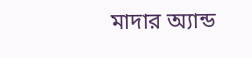মাদার অ্যান্ড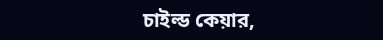চাইল্ড কেয়ার,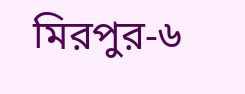মিরপুর-৬